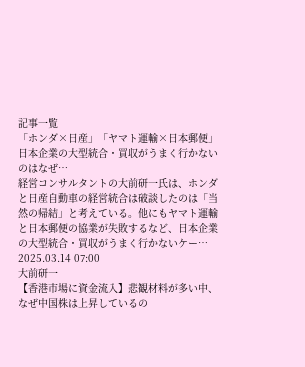記事一覧
「ホンダ×日産」「ヤマト運輸×日本郵便」日本企業の大型統合・買収がうまく行かないのはなぜ…
経営コンサルタントの大前研一氏は、ホンダと日産自動車の経営統合は破談したのは「当然の帰結」と考えている。他にもヤマト運輸と日本郵便の協業が失敗するなど、日本企業の大型統合・買収がうまく行かないケー…
2025.03.14 07:00
大前研一
【香港市場に資金流入】悲観材料が多い中、なぜ中国株は上昇しているの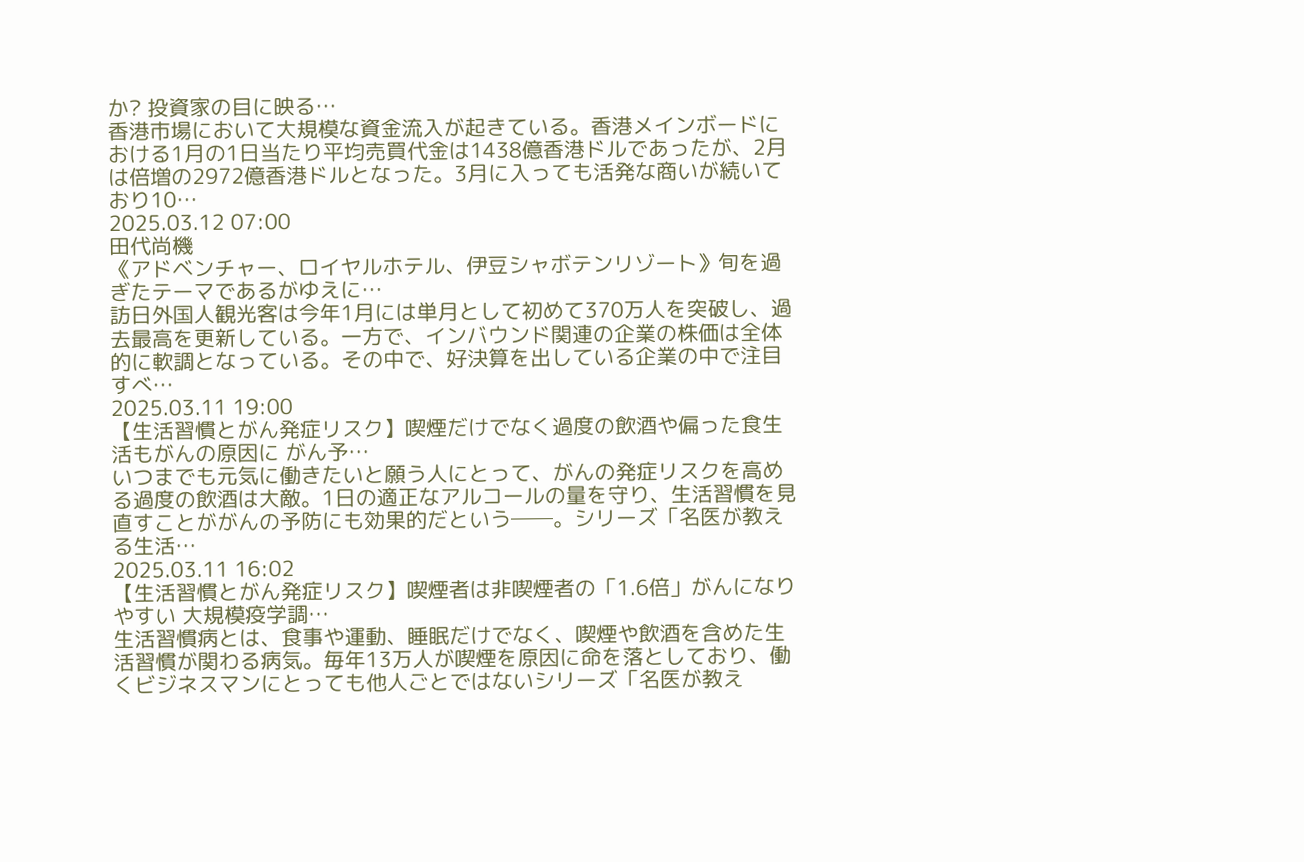か? 投資家の目に映る…
香港市場において大規模な資金流入が起きている。香港メインボードにおける1月の1日当たり平均売買代金は1438億香港ドルであったが、2月は倍増の2972億香港ドルとなった。3月に入っても活発な商いが続いており10…
2025.03.12 07:00
田代尚機
《アドベンチャー、ロイヤルホテル、伊豆シャボテンリゾート》旬を過ぎたテーマであるがゆえに…
訪日外国人観光客は今年1月には単月として初めて370万人を突破し、過去最高を更新している。一方で、インバウンド関連の企業の株価は全体的に軟調となっている。その中で、好決算を出している企業の中で注目すべ…
2025.03.11 19:00
【生活習慣とがん発症リスク】喫煙だけでなく過度の飲酒や偏った食生活もがんの原因に がん予…
いつまでも元気に働きたいと願う人にとって、がんの発症リスクを高める過度の飲酒は大敵。1日の適正なアルコールの量を守り、生活習慣を見直すことががんの予防にも効果的だという──。シリーズ「名医が教える生活…
2025.03.11 16:02
【生活習慣とがん発症リスク】喫煙者は非喫煙者の「1.6倍」がんになりやすい 大規模疫学調…
生活習慣病とは、食事や運動、睡眠だけでなく、喫煙や飲酒を含めた生活習慣が関わる病気。毎年13万人が喫煙を原因に命を落としており、働くビジネスマンにとっても他人ごとではないシリーズ「名医が教え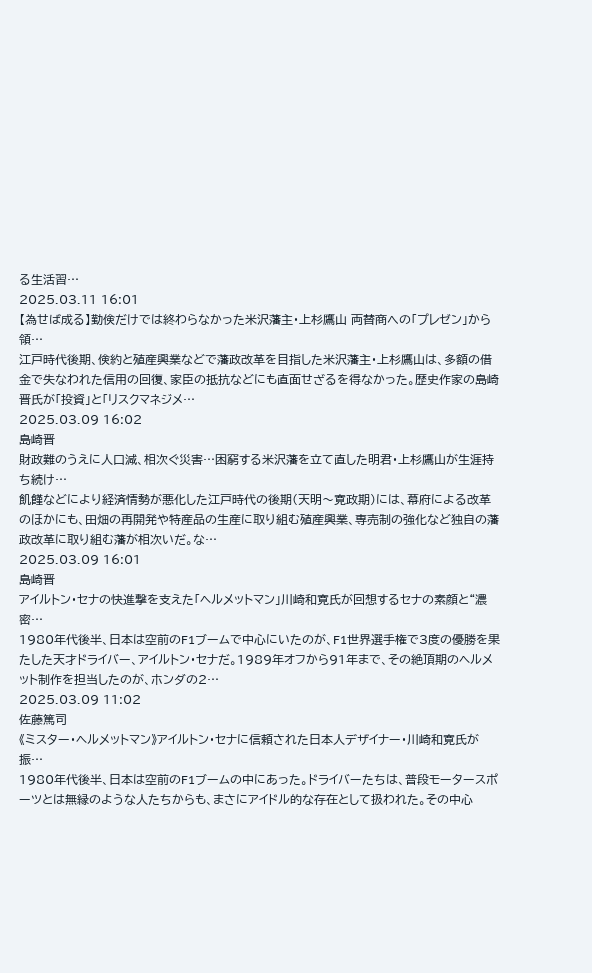る生活習…
2025.03.11 16:01
【為せば成る】勤倹だけでは終わらなかった米沢藩主・上杉鷹山 両替商への「プレゼン」から領…
江戸時代後期、倹約と殖産興業などで藩政改革を目指した米沢藩主・上杉鷹山は、多額の借金で失なわれた信用の回復、家臣の抵抗などにも直面せざるを得なかった。歴史作家の島崎晋氏が「投資」と「リスクマネジメ…
2025.03.09 16:02
島崎晋
財政難のうえに人口減、相次ぐ災害…困窮する米沢藩を立て直した明君・上杉鷹山が生涯持ち続け…
飢饉などにより経済情勢が悪化した江戸時代の後期(天明〜寛政期)には、幕府による改革のほかにも、田畑の再開発や特産品の生産に取り組む殖産興業、専売制の強化など独自の藩政改革に取り組む藩が相次いだ。な…
2025.03.09 16:01
島崎晋
アイルトン・セナの快進撃を支えた「ヘルメットマン」川崎和寛氏が回想するセナの素顔と“濃密…
1980年代後半、日本は空前のF1ブームで中心にいたのが、F1世界選手権で3度の優勝を果たした天才ドライバー、アイルトン・セナだ。1989年オフから91年まで、その絶頂期のヘルメット制作を担当したのが、ホンダの2…
2025.03.09 11:02
佐藤篤司
《ミスター・ヘルメットマン》アイルトン・セナに信頼された日本人デザイナー・川崎和寛氏が振…
1980年代後半、日本は空前のF1ブームの中にあった。ドライバーたちは、普段モータースポーツとは無縁のような人たちからも、まさにアイドル的な存在として扱われた。その中心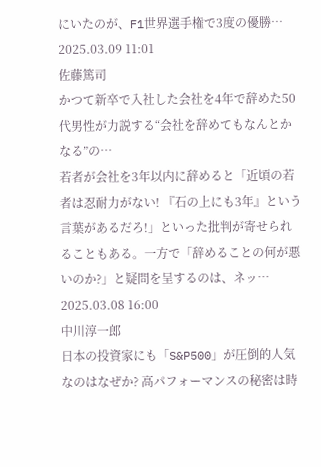にいたのが、F1世界選手権で3度の優勝…
2025.03.09 11:01
佐藤篤司
かつて新卒で入社した会社を4年で辞めた50代男性が力説する“会社を辞めてもなんとかなる”の…
若者が会社を3年以内に辞めると「近頃の若者は忍耐力がない! 『石の上にも3年』という言葉があるだろ!」といった批判が寄せられることもある。一方で「辞めることの何が悪いのか?」と疑問を呈するのは、ネッ…
2025.03.08 16:00
中川淳一郎
日本の投資家にも「S&P500」が圧倒的人気なのはなぜか? 高パフォーマンスの秘密は時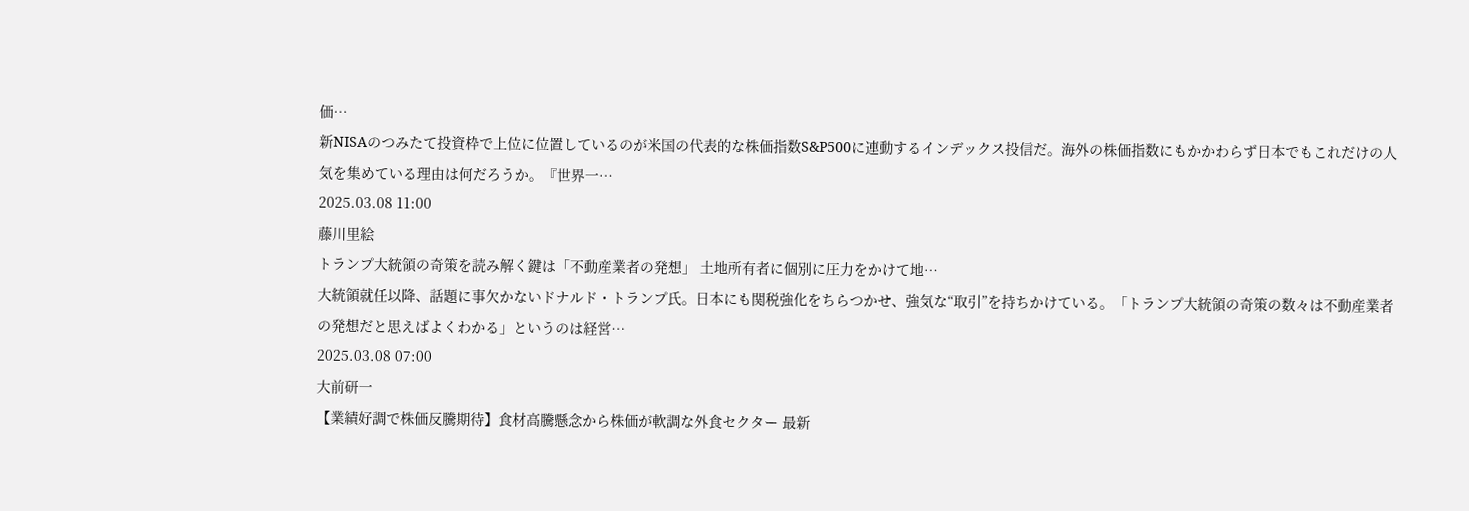価…
新NISAのつみたて投資枠で上位に位置しているのが米国の代表的な株価指数S&P500に連動するインデックス投信だ。海外の株価指数にもかかわらず日本でもこれだけの人気を集めている理由は何だろうか。『世界一…
2025.03.08 11:00
藤川里絵
トランプ大統領の奇策を読み解く鍵は「不動産業者の発想」 土地所有者に個別に圧力をかけて地…
大統領就任以降、話題に事欠かないドナルド・トランプ氏。日本にも関税強化をちらつかせ、強気な“取引”を持ちかけている。「トランプ大統領の奇策の数々は不動産業者の発想だと思えばよくわかる」というのは経営…
2025.03.08 07:00
大前研一
【業績好調で株価反騰期待】食材高騰懸念から株価が軟調な外食セクター 最新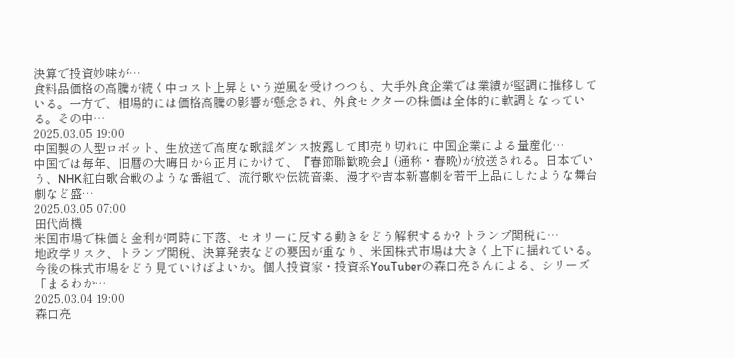決算で投資妙味が…
食料品価格の高騰が続く中コスト上昇という逆風を受けつつも、大手外食企業では業績が堅調に推移している。一方で、相場的には価格高騰の影響が懸念され、外食セクターの株価は全体的に軟調となっている。その中…
2025.03.05 19:00
中国製の人型ロボット、生放送で高度な歌謡ダンス披露して即売り切れに 中国企業による量産化…
中国では毎年、旧暦の大晦日から正月にかけて、『春節聯歓晩会』(通称・春晩)が放送される。日本でいう、NHK紅白歌合戦のような番組で、流行歌や伝統音楽、漫才や吉本新喜劇を若干上品にしたような舞台劇など盛…
2025.03.05 07:00
田代尚機
米国市場で株価と金利が同時に下落、セオリーに反する動きをどう解釈するか? トランプ関税に…
地政学リスク、トランプ関税、決算発表などの要因が重なり、米国株式市場は大きく上下に揺れている。今後の株式市場をどう見ていけばよいか。個人投資家・投資系YouTuberの森口亮さんによる、シリーズ「まるわか…
2025.03.04 19:00
森口亮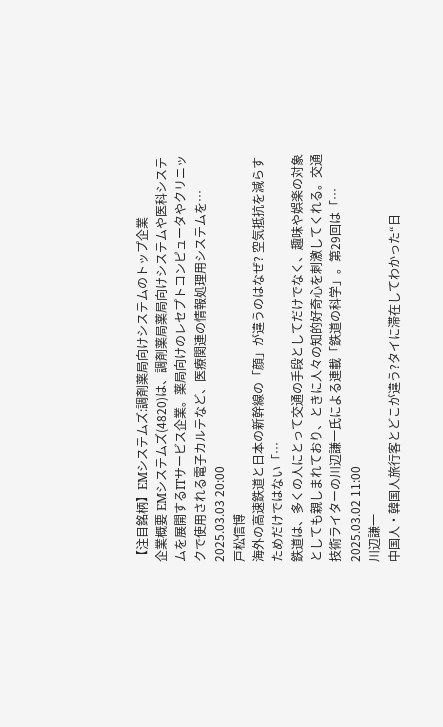【注目銘柄】EMシステムズ:調剤薬局向けシステムのトップ企業
企業概要 EMシステムズ(4820)は、調剤薬局薬局向けシステムや医科システムを展開するITサービス企業。薬局向けのレセプトコンピュータやクリニックで使用される電子カルテなど、医療関連の情報処理用システムを…
2025.03.03 20:00
戸松信博
海外の高速鉄道と日本の新幹線の「顔」が違うのはなぜ? 空気抵抗を減らすためだけではない「…
鉄道は、多くの人にとって交通の手段としてだけでなく、趣味や娯楽の対象としても親しまれており、ときに人々の知的好奇心を刺激してくれる。交通技術ライターの川辺謙一氏による連載「鉄道の科学」。第29回は「…
2025.03.02 11:00
川辺謙一
中国人・韓国人旅行客とどこが違う?タイに滞在してわかった“日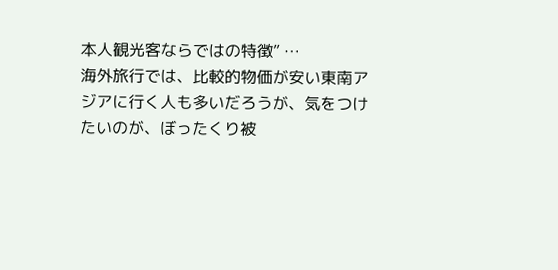本人観光客ならではの特徴” …
海外旅行では、比較的物価が安い東南アジアに行く人も多いだろうが、気をつけたいのが、ぼったくり被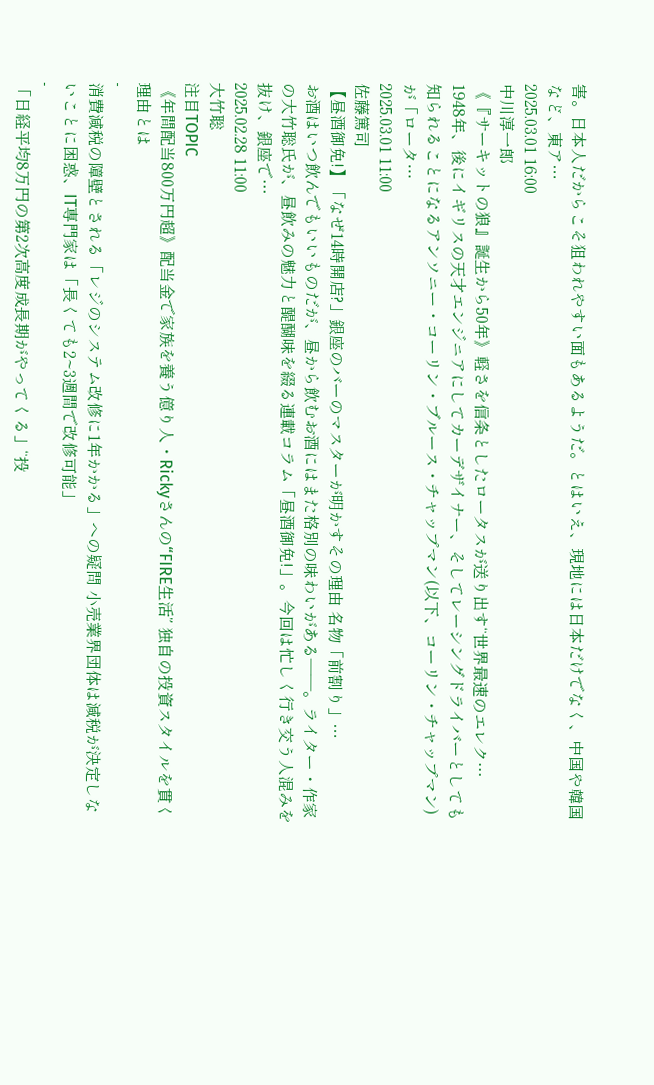害。日本人だからこそ狙われやすい面もあるようだ。とはいえ、現地には日本だけでなく、中国や韓国など、東ア…
2025.03.01 16:00
中川淳一郎
《『サーキットの狼』誕生から50年》軽さを信条としたロータスが送り出す“世界最速のエレク…
1948年、後にイギリスの天才エンジニアにしてカーデザイナー、そしてレーシングドライバーとしても知られることになるアンソニー・コーリン・ブルース・チャップマン(以下、コーリン・チャップマン)が「ロータ…
2025.03.01 11:00
佐藤篤司
【昼酒御免!】「なぜ14時開店?」銀座のバーのマスターが明かすその理由 名物「前割り」…
お酒はいつ飲んでもいいものだが、昼から飲むお酒にはまた格別の味わいがある――。ライター・作家の大竹聡氏が、昼飲みの魅力と醍醐味を綴る連載コラム「昼酒御免!」。今回は忙しく行き交う人混みを抜け、銀座で…
2025.02.28 11:00
大竹聡
注目TOPIC
《年間配当800万円超》配当金で家族を養う億り人・Rickyさんの“FIRE生活” 独自の投資スタイルを貫く理由とは
-
消費減税の障壁とされる「レジのシステム改修に1年かかる」への疑問 小売業界団体は減税が決定しないことに困惑、IT専門家は「長くても2~3週間で改修可能」
-
「日経平均8万円の第2次高度成長期がやってくる」“投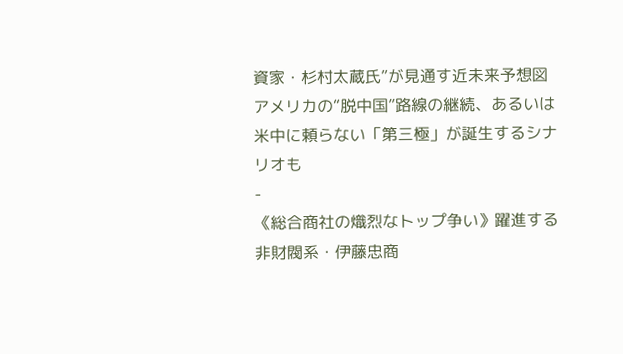資家・杉村太蔵氏”が見通す近未来予想図 アメリカの“脱中国”路線の継続、あるいは米中に頼らない「第三極」が誕生するシナリオも
-
《総合商社の熾烈なトップ争い》躍進する非財閥系・伊藤忠商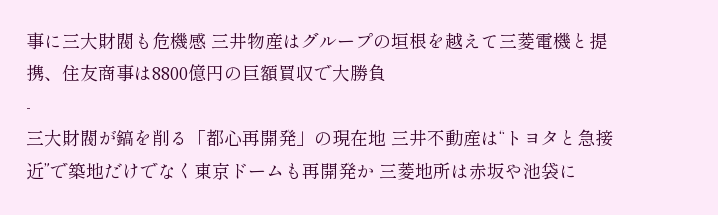事に三大財閥も危機感 三井物産はグループの垣根を越えて三菱電機と提携、住友商事は8800億円の巨額買収で大勝負
-
三大財閥が鎬を削る「都心再開発」の現在地 三井不動産は“トヨタと急接近”で築地だけでなく東京ドームも再開発か 三菱地所は赤坂や池袋に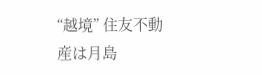“越境” 住友不動産は月島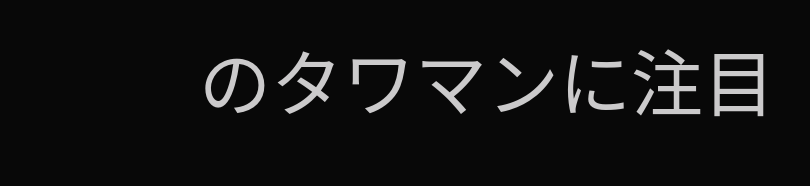のタワマンに注目